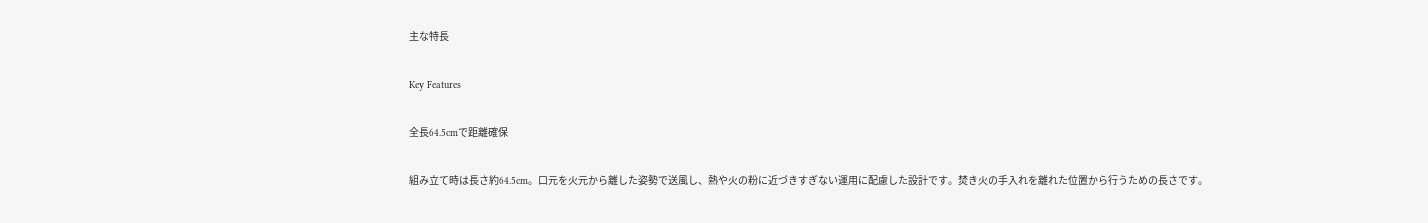主な特長

Key Features

全長64.5cmで距離確保

組み立て時は長さ約64.5cm。口元を火元から離した姿勢で送風し、熱や火の粉に近づきすぎない運用に配慮した設計です。焚き火の手入れを離れた位置から行うための長さです。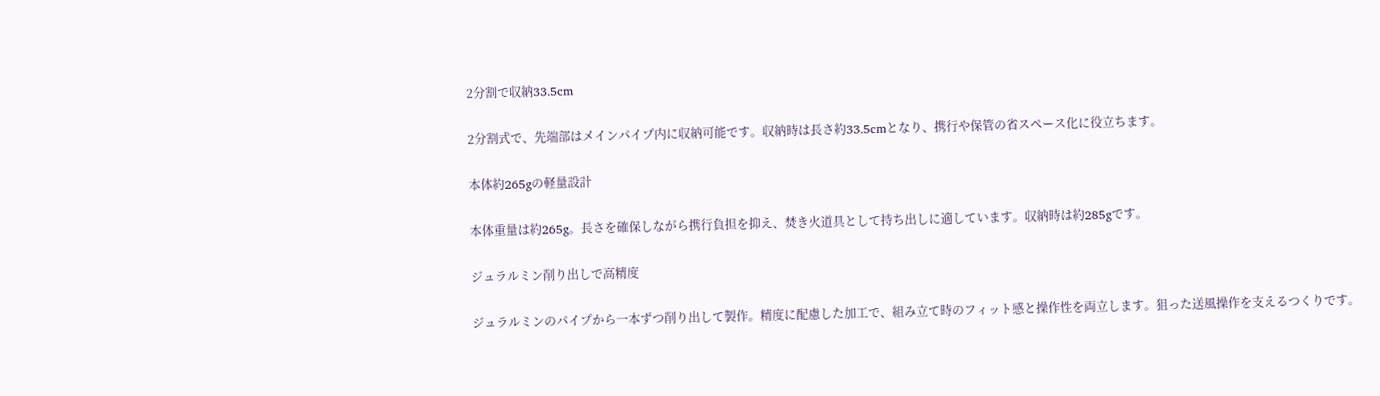2分割で収納33.5cm

2分割式で、先端部はメインパイプ内に収納可能です。収納時は長さ約33.5cmとなり、携行や保管の省スペース化に役立ちます。

本体約265gの軽量設計

本体重量は約265g。長さを確保しながら携行負担を抑え、焚き火道具として持ち出しに適しています。収納時は約285gです。

ジュラルミン削り出しで高精度

ジュラルミンのパイプから一本ずつ削り出して製作。精度に配慮した加工で、組み立て時のフィット感と操作性を両立します。狙った送風操作を支えるつくりです。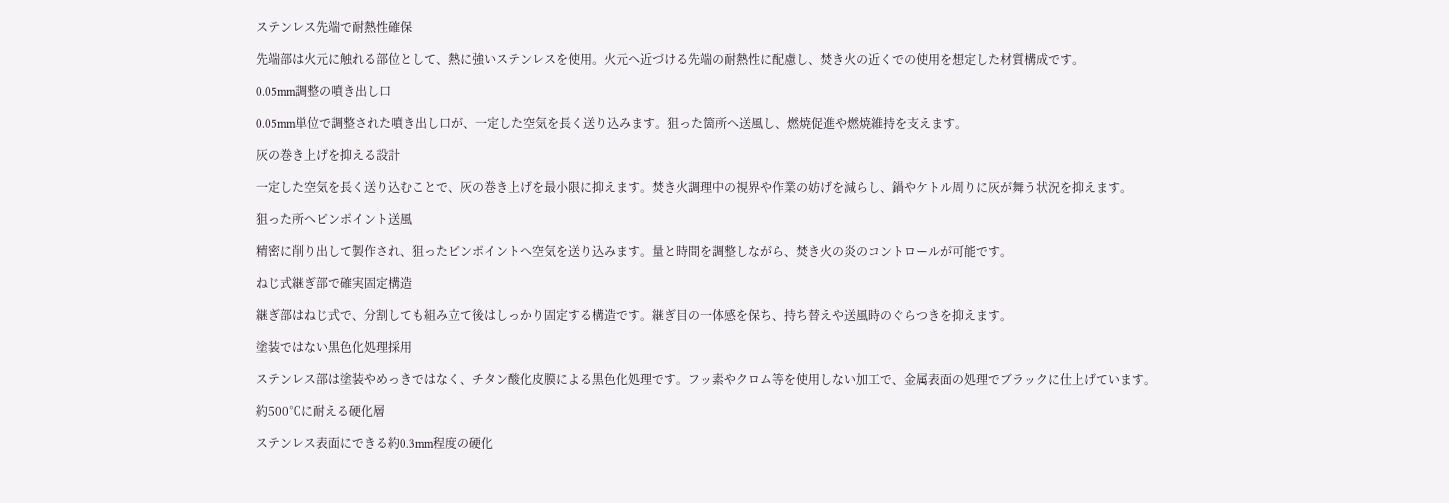ステンレス先端で耐熱性確保

先端部は火元に触れる部位として、熱に強いステンレスを使用。火元へ近づける先端の耐熱性に配慮し、焚き火の近くでの使用を想定した材質構成です。

0.05mm調整の噴き出し口

0.05mm単位で調整された噴き出し口が、一定した空気を長く送り込みます。狙った箇所へ送風し、燃焼促進や燃焼維持を支えます。

灰の巻き上げを抑える設計

一定した空気を長く送り込むことで、灰の巻き上げを最小限に抑えます。焚き火調理中の視界や作業の妨げを減らし、鍋やケトル周りに灰が舞う状況を抑えます。

狙った所へピンポイント送風

精密に削り出して製作され、狙ったピンポイントへ空気を送り込みます。量と時間を調整しながら、焚き火の炎のコントロールが可能です。

ねじ式継ぎ部で確実固定構造

継ぎ部はねじ式で、分割しても組み立て後はしっかり固定する構造です。継ぎ目の一体感を保ち、持ち替えや送風時のぐらつきを抑えます。

塗装ではない黒色化処理採用

ステンレス部は塗装やめっきではなく、チタン酸化皮膜による黒色化処理です。フッ素やクロム等を使用しない加工で、金属表面の処理でブラックに仕上げています。

約500℃に耐える硬化層

ステンレス表面にできる約0.3mm程度の硬化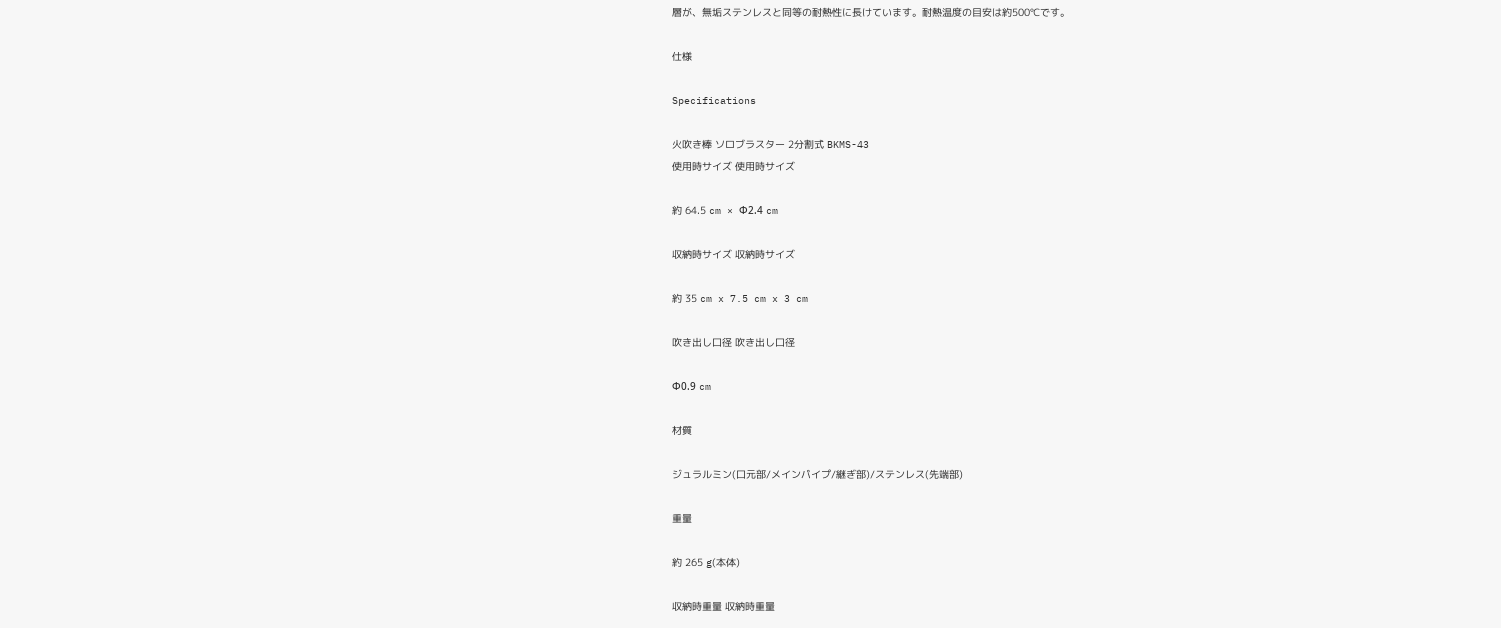層が、無垢ステンレスと同等の耐熱性に長けています。耐熱温度の目安は約500℃です。

仕様

Specifications

火吹き棒 ソロブラスター 2分割式 BKMS-43
使用時サイズ 使用時サイズ

約 64.5 cm × Φ2.4 cm

収納時サイズ 収納時サイズ

約 35 cm x 7.5 cm x 3 cm

吹き出し口径 吹き出し口径

Φ0.9 cm

材質

ジュラルミン(口元部/メインパイプ/継ぎ部)/ステンレス(先端部)

重量

約 265 g(本体)

収納時重量 収納時重量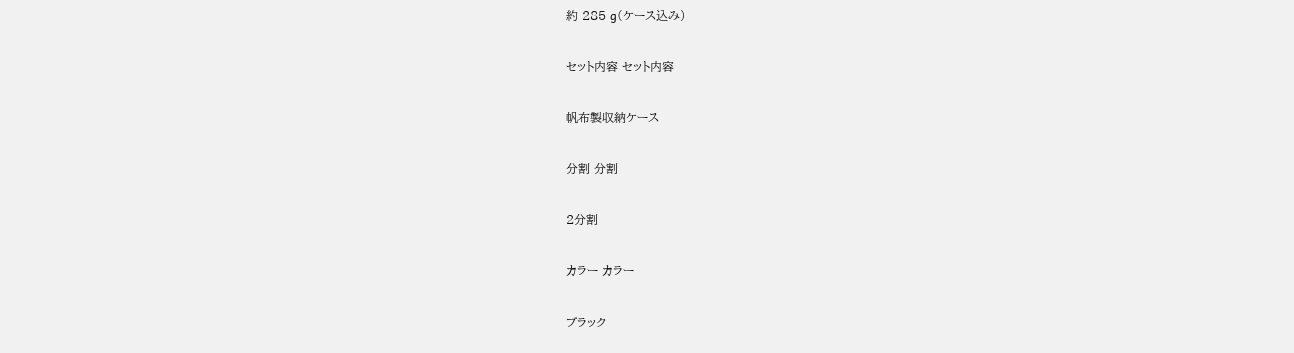約 285 g(ケース込み)

セット内容 セット内容

帆布製収納ケース

分割 分割

2分割

カラー カラー

ブラック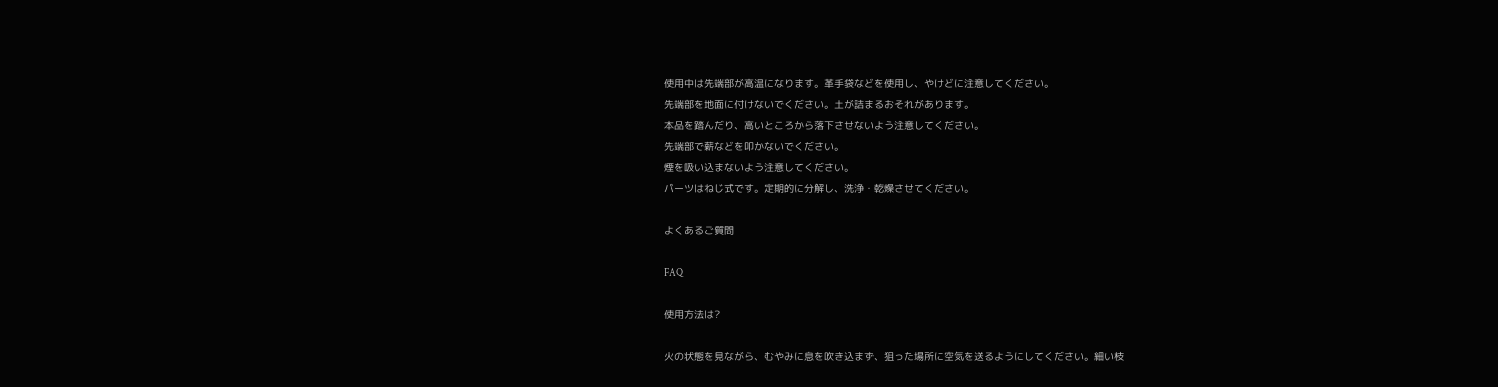使用中は先端部が高温になります。革手袋などを使用し、やけどに注意してください。
先端部を地面に付けないでください。土が詰まるおそれがあります。
本品を踏んだり、高いところから落下させないよう注意してください。
先端部で薪などを叩かないでください。
煙を吸い込まないよう注意してください。
パーツはねじ式です。定期的に分解し、洗浄・乾燥させてください。

よくあるご質問

FAQ

使用方法は?

火の状態を見ながら、むやみに息を吹き込まず、狙った場所に空気を送るようにしてください。細い枝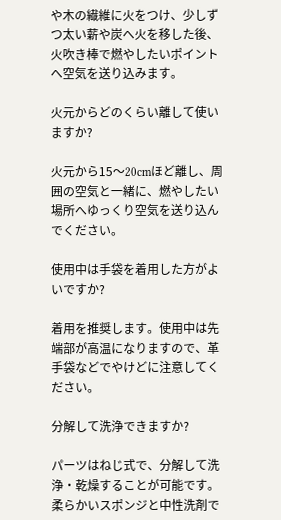や木の繊維に火をつけ、少しずつ太い薪や炭へ火を移した後、火吹き棒で燃やしたいポイントへ空気を送り込みます。

火元からどのくらい離して使いますか?

火元から15〜20cmほど離し、周囲の空気と一緒に、燃やしたい場所へゆっくり空気を送り込んでください。

使用中は手袋を着用した方がよいですか?

着用を推奨します。使用中は先端部が高温になりますので、革手袋などでやけどに注意してください。

分解して洗浄できますか?

パーツはねじ式で、分解して洗浄・乾燥することが可能です。柔らかいスポンジと中性洗剤で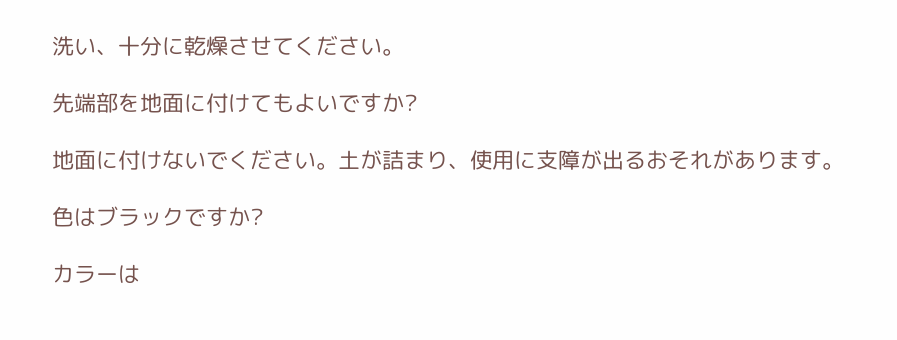洗い、十分に乾燥させてください。

先端部を地面に付けてもよいですか?

地面に付けないでください。土が詰まり、使用に支障が出るおそれがあります。

色はブラックですか?

カラーは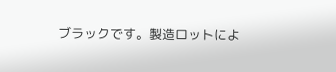ブラックです。製造ロットによ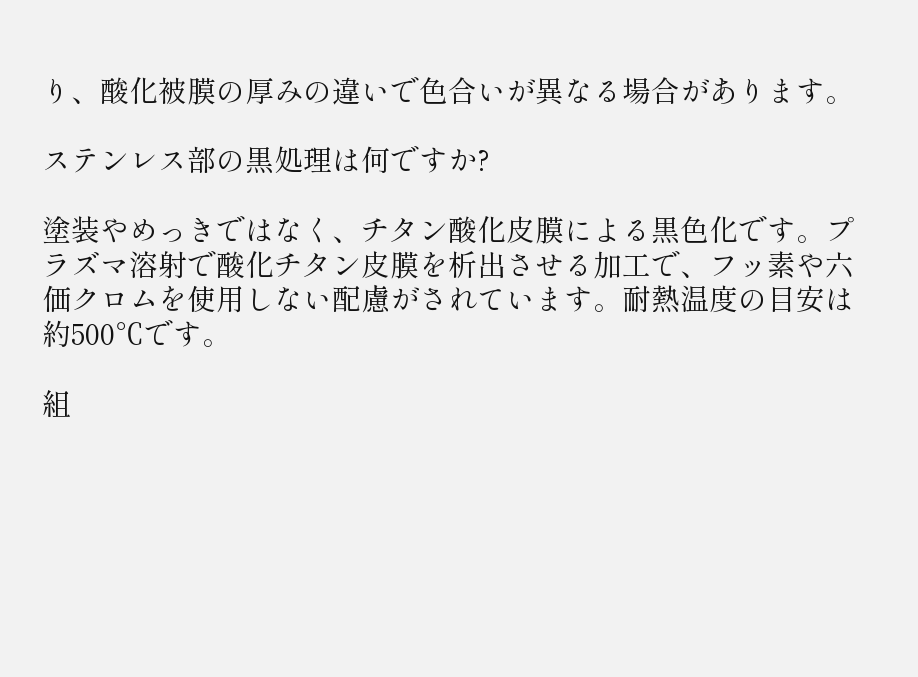り、酸化被膜の厚みの違いで色合いが異なる場合があります。

ステンレス部の黒処理は何ですか?

塗装やめっきではなく、チタン酸化皮膜による黒色化です。プラズマ溶射で酸化チタン皮膜を析出させる加工で、フッ素や六価クロムを使用しない配慮がされています。耐熱温度の目安は約500℃です。

組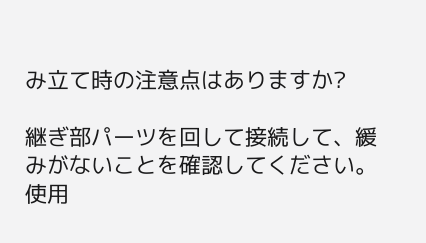み立て時の注意点はありますか?

継ぎ部パーツを回して接続して、緩みがないことを確認してください。使用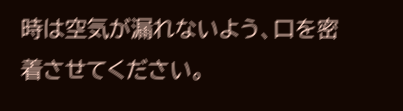時は空気が漏れないよう、口を密着させてください。